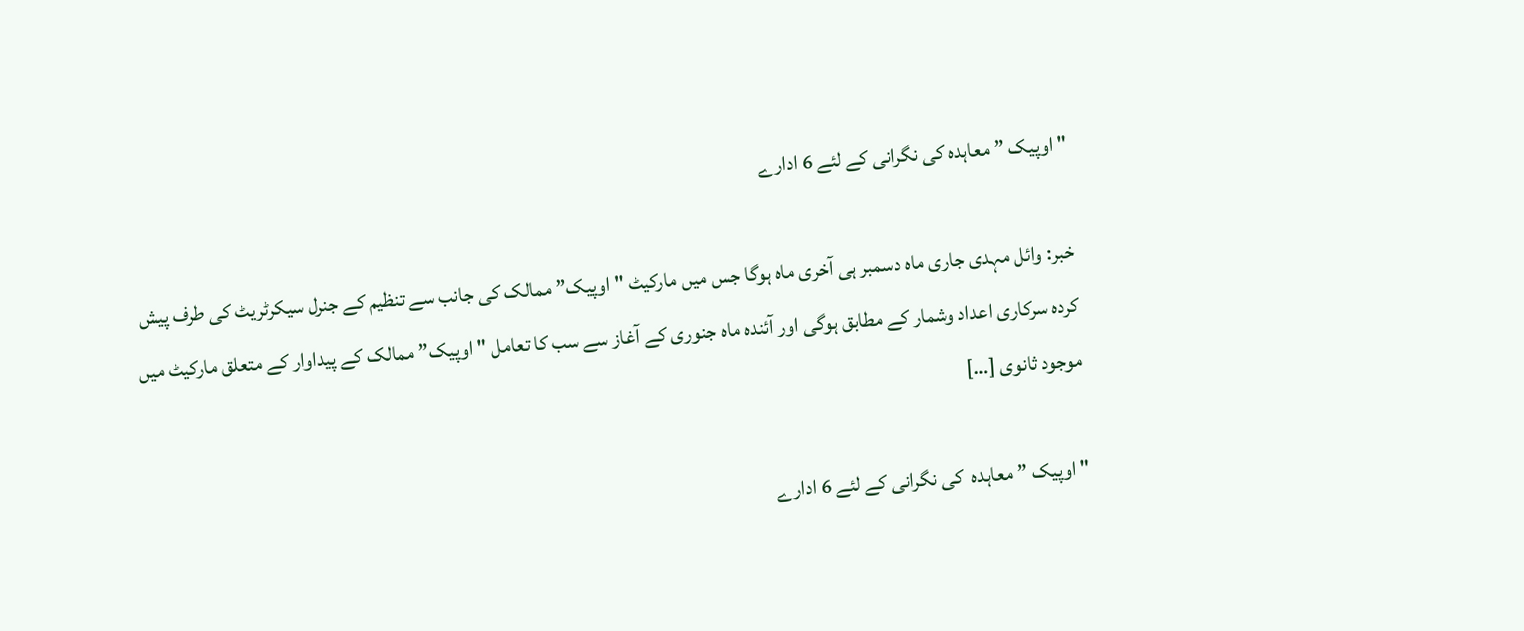"اوپيک ” معاہدہ کی نگرانی کے لئے 6 ادارے

خبر: وائل مہدی جاری ماہ دسمبر ہی آخری ماہ ہوگا جس میں مارکیٹ "اوپیک” ممالک کی جانب سے تنظیم کے جنرل سیکرٹریٹ کی طرف پیش کردہ سرکاری اعداد وشمار کے مطابق ہوگی اور آئندہ ماہ جنوری کے آغاز سے سب کا تعامل "اوپیک” ممالک کے پیداوار کے متعلق مارکیٹ میں موجود ثانوی […]

"اوپيک ” معاہدہ  کی نگرانی کے لئے 6 ادارے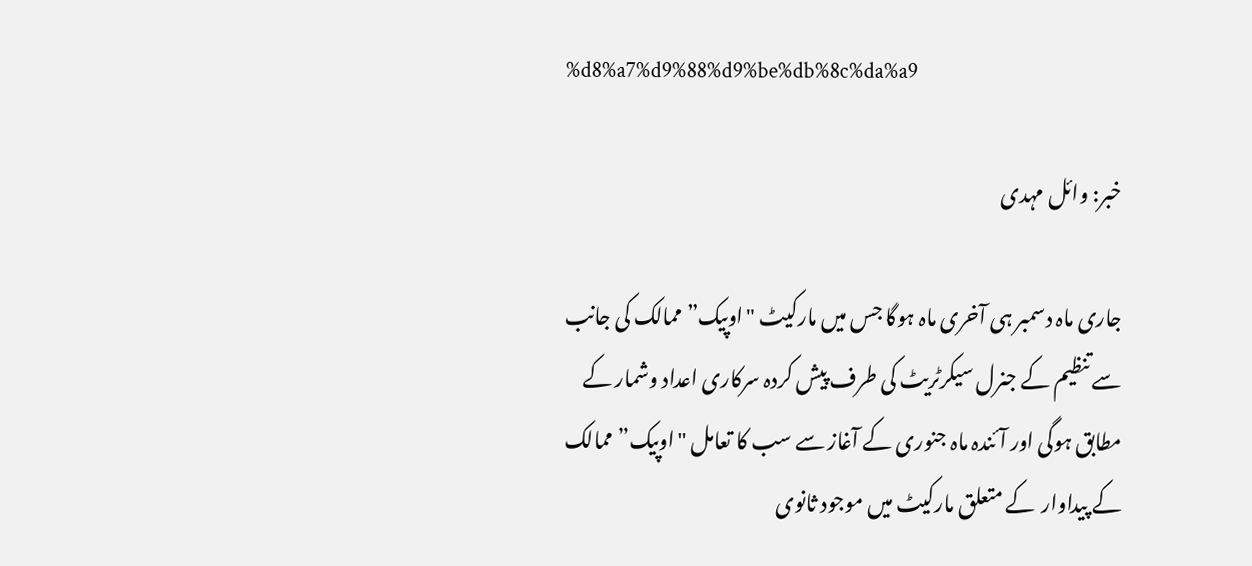%d8%a7%d9%88%d9%be%db%8c%da%a9

خبر: وائل مہدی

جاری ماہ دسمبر ہی آخری ماہ ہوگا جس میں مارکیٹ "اوپیک” ممالک کی جانب سے تنظیم کے جنرل سیکرٹریٹ کی طرف پیش کردہ سرکاری اعداد وشمار کے مطابق ہوگی اور آئندہ ماہ جنوری کے آغاز سے سب کا تعامل "اوپیک” ممالک کے پیداوار  کے متعلق مارکیٹ میں موجود ثانوی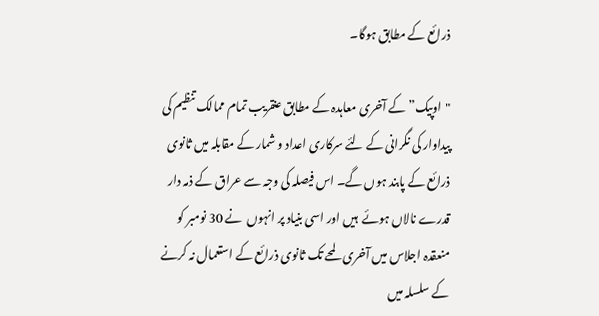ذرائع کے مطابق ہوگا۔

"اوپیک” کے آخری معاہدہ کے مطابق عنقریب تمام ممالک تنظیم کی پیداوار کی نگرانی کے لئے سرکاری اعداد و شمار کے مقابلہ میں ثانوی ذرائع کے پابند ہوں گے۔ اس فیصلہ کی وجہ سے عراق کے ذمہ دار قدرے نالاں ہوئے  ہیں اور اسی بنیاد پر انہوں  نے 30 نومبر کو منعقدہ اجلاس میں آخری لمحے تک ثانوی ذرائع کے استعمال نہ کرنے کے سلسلہ میں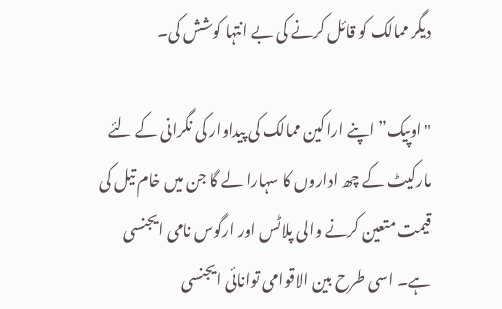دیگر ممالک کو قائل کرنے کی بے انتہا کوشش کی۔

"اوپیک” اپنے اراکین ممالک کی پیداوار کی نگرانی کے لئے  مارکیٹ کے چھ اداروں کا سہارا لے گا جن میں خام تیل کی قیمت متعین کرنے والی پلاٹس اور ارگوس نامی ایجنسی ہے۔ اسی طرح بین الاقوامی توانائی ایجنسی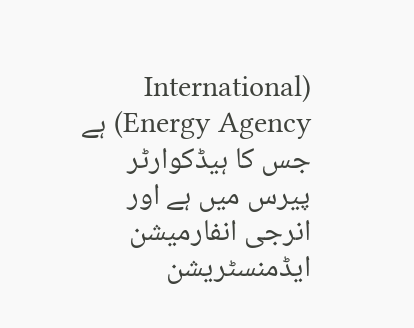(International Energy Agency) ہے جس کا ہیڈکوارٹر پیرس میں ہے اور انرجی انفارمیشن ایڈمنسٹریشن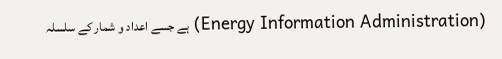(Energy Information Administration) ہے جسے اعداد و شمار کے سلسلہ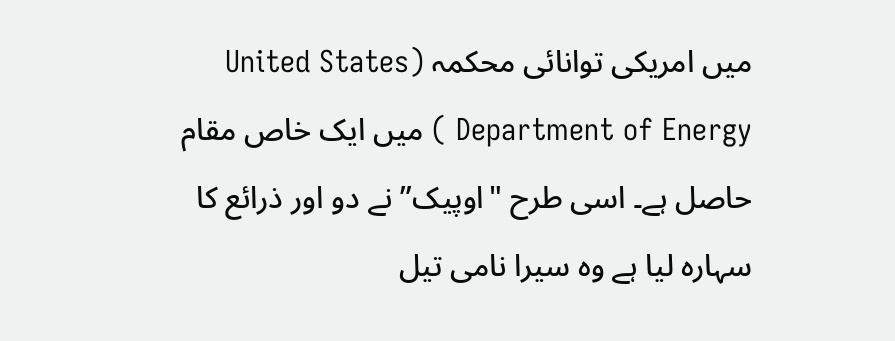میں امریکی توانائی محکمہ (United States Department of Energy ) میں ایک خاص مقام حاصل ہے۔ اسی طرح "اوپیک” نے دو اور ذرائع کا سہارہ لیا ہے وہ سیرا نامی تیل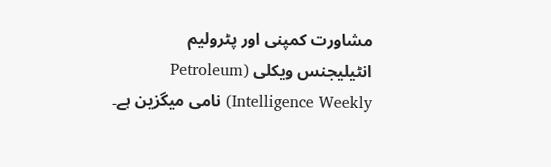مشاورت کمپنی اور پٹرولیم انٹیليجنس ویکلی (Petroleum Intelligence Weekly) نامی میگزین ہے۔